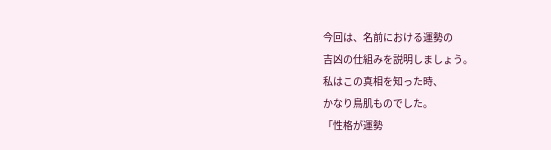今回は、名前における運勢の
吉凶の仕組みを説明しましょう。
私はこの真相を知った時、
かなり鳥肌ものでした。
「性格が運勢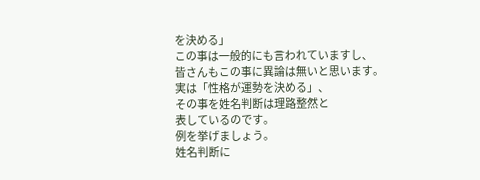を決める」
この事は一般的にも言われていますし、
皆さんもこの事に異論は無いと思います。
実は「性格が運勢を決める」、
その事を姓名判断は理路整然と
表しているのです。
例を挙げましょう。
姓名判断に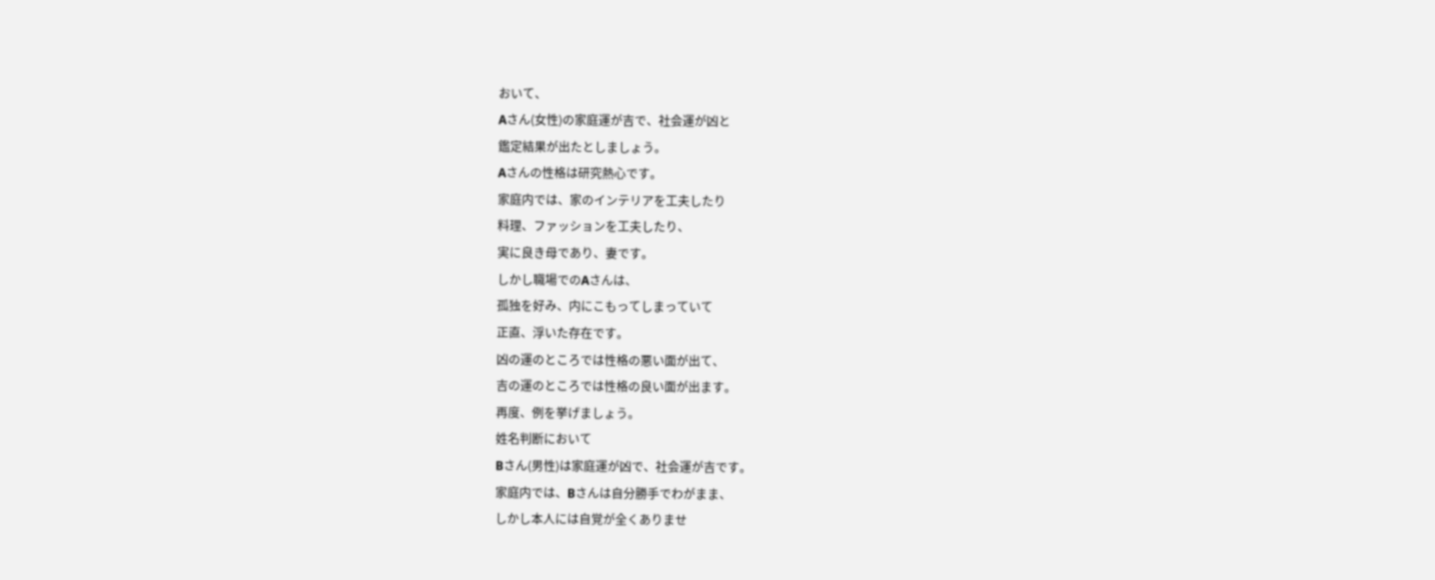おいて、
Aさん(女性)の家庭運が吉で、社会運が凶と
鑑定結果が出たとしましょう。
Aさんの性格は研究熱心です。
家庭内では、家のインテリアを工夫したり
料理、ファッションを工夫したり、
実に良き母であり、妻です。
しかし職場でのAさんは、
孤独を好み、内にこもってしまっていて
正直、浮いた存在です。
凶の運のところでは性格の悪い面が出て、
吉の運のところでは性格の良い面が出ます。
再度、例を挙げましょう。
姓名判断において
Bさん(男性)は家庭運が凶で、社会運が吉です。
家庭内では、Bさんは自分勝手でわがまま、
しかし本人には自覚が全くありませ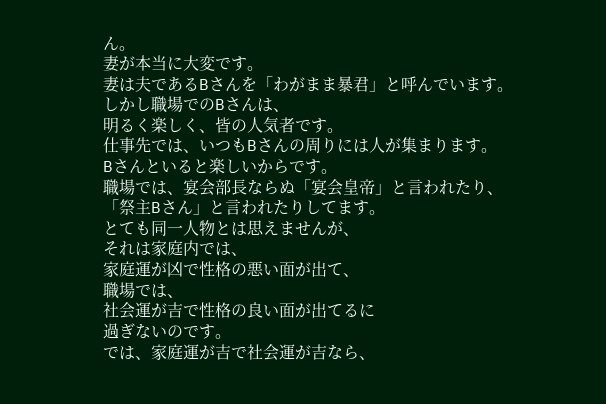ん。
妻が本当に大変です。
妻は夫であるBさんを「わがまま暴君」と呼んでいます。
しかし職場でのBさんは、
明るく楽しく、皆の人気者です。
仕事先では、いつもBさんの周りには人が集まります。
Bさんといると楽しいからです。
職場では、宴会部長ならぬ「宴会皇帝」と言われたり、
「祭主Bさん」と言われたりしてます。
とても同一人物とは思えませんが、
それは家庭内では、
家庭運が凶で性格の悪い面が出て、
職場では、
社会運が吉で性格の良い面が出てるに
過ぎないのです。
では、家庭運が吉で社会運が吉なら、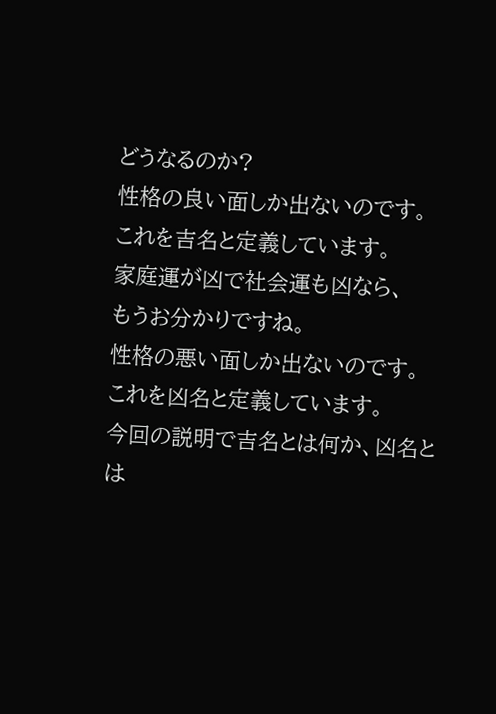どうなるのか?
性格の良い面しか出ないのです。
これを吉名と定義しています。
家庭運が凶で社会運も凶なら、
もうお分かりですね。
性格の悪い面しか出ないのです。
これを凶名と定義しています。
今回の説明で吉名とは何か、凶名とは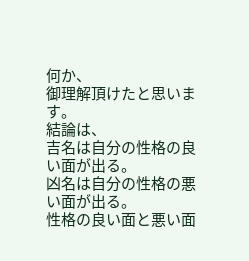何か、
御理解頂けたと思います。
結論は、
吉名は自分の性格の良い面が出る。
凶名は自分の性格の悪い面が出る。
性格の良い面と悪い面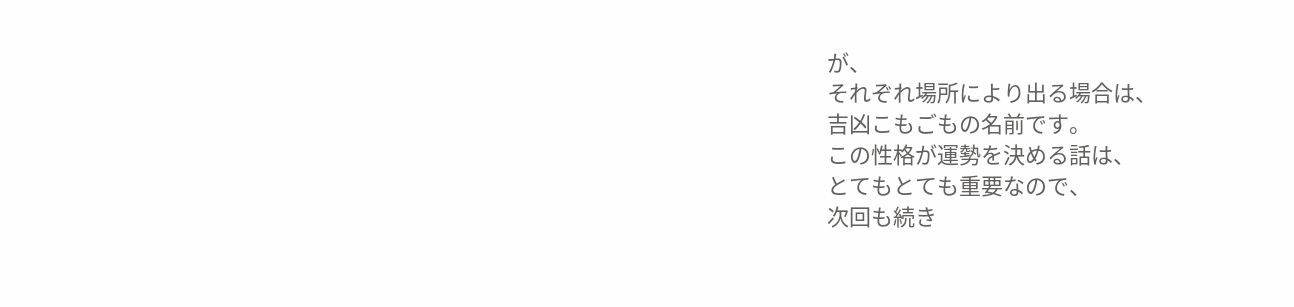が、
それぞれ場所により出る場合は、
吉凶こもごもの名前です。
この性格が運勢を決める話は、
とてもとても重要なので、
次回も続き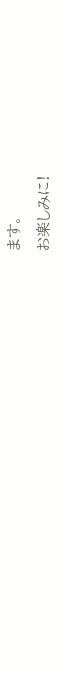ます。
お楽しみに!